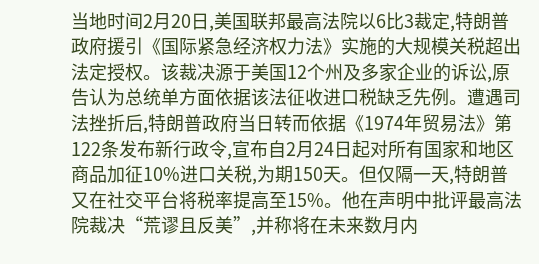当地时间2月20日,美国联邦最高法院以6比3裁定,特朗普政府援引《国际紧急经济权力法》实施的大规模关税超出法定授权。该裁决源于美国12个州及多家企业的诉讼,原告认为总统单方面依据该法征收进口税缺乏先例。遭遇司法挫折后,特朗普政府当日转而依据《1974年贸易法》第122条发布新行政令,宣布自2月24日起对所有国家和地区商品加征10%进口关税,为期150天。但仅隔一天,特朗普又在社交平台将税率提高至15%。他在声明中批评最高法院裁决“荒谬且反美”,并称将在未来数月内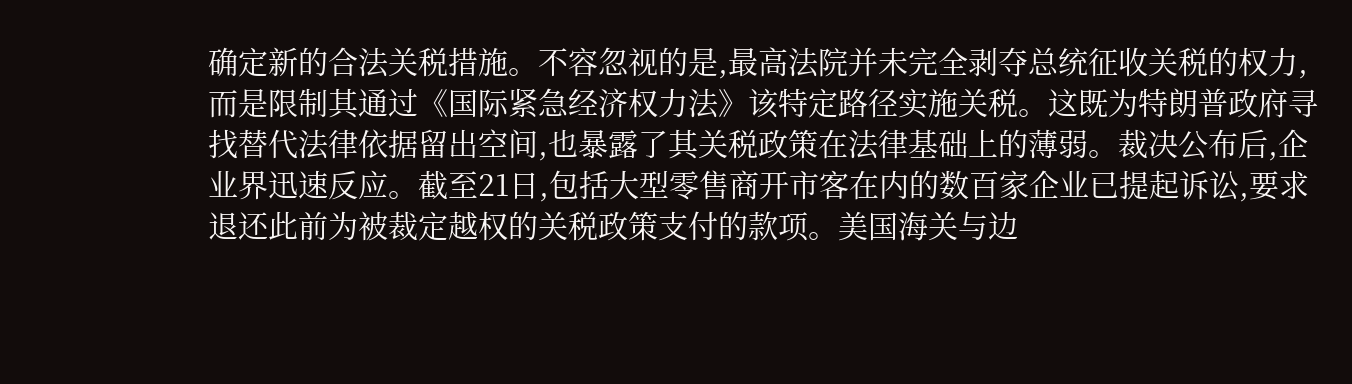确定新的合法关税措施。不容忽视的是,最高法院并未完全剥夺总统征收关税的权力,而是限制其通过《国际紧急经济权力法》该特定路径实施关税。这既为特朗普政府寻找替代法律依据留出空间,也暴露了其关税政策在法律基础上的薄弱。裁决公布后,企业界迅速反应。截至21日,包括大型零售商开市客在内的数百家企业已提起诉讼,要求退还此前为被裁定越权的关税政策支付的款项。美国海关与边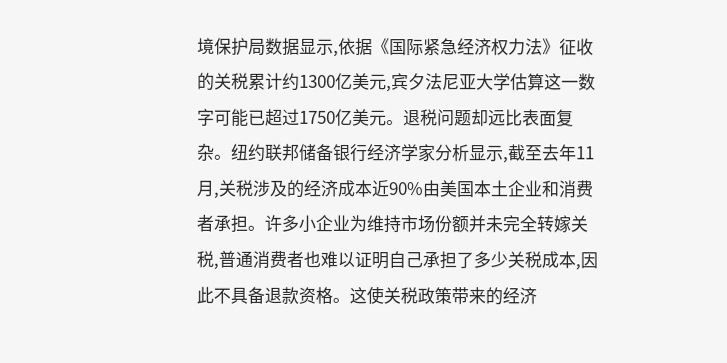境保护局数据显示,依据《国际紧急经济权力法》征收的关税累计约1300亿美元,宾夕法尼亚大学估算这一数字可能已超过1750亿美元。退税问题却远比表面复杂。纽约联邦储备银行经济学家分析显示,截至去年11月,关税涉及的经济成本近90%由美国本土企业和消费者承担。许多小企业为维持市场份额并未完全转嫁关税,普通消费者也难以证明自己承担了多少关税成本,因此不具备退款资格。这使关税政策带来的经济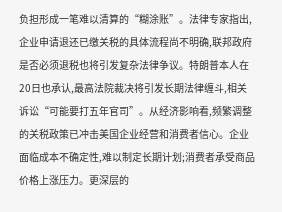负担形成一笔难以清算的“糊涂账”。法律专家指出,企业申请退还已缴关税的具体流程尚不明确,联邦政府是否必须退税也将引发复杂法律争议。特朗普本人在20日也承认,最高法院裁决将引发长期法律缠斗,相关诉讼“可能要打五年官司”。从经济影响看,频繁调整的关税政策已冲击美国企业经营和消费者信心。企业面临成本不确定性,难以制定长期计划;消费者承受商品价格上涨压力。更深层的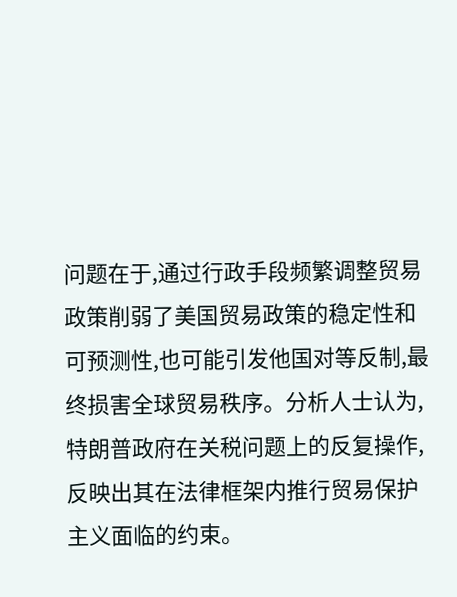问题在于,通过行政手段频繁调整贸易政策削弱了美国贸易政策的稳定性和可预测性,也可能引发他国对等反制,最终损害全球贸易秩序。分析人士认为,特朗普政府在关税问题上的反复操作,反映出其在法律框架内推行贸易保护主义面临的约束。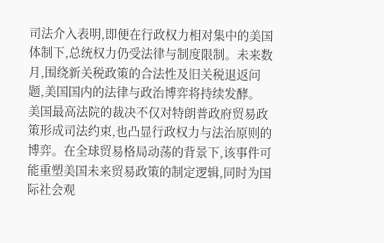司法介入表明,即便在行政权力相对集中的美国体制下,总统权力仍受法律与制度限制。未来数月,围绕新关税政策的合法性及旧关税退返问题,美国国内的法律与政治博弈将持续发酵。
美国最高法院的裁决不仅对特朗普政府贸易政策形成司法约束,也凸显行政权力与法治原则的博弈。在全球贸易格局动荡的背景下,该事件可能重塑美国未来贸易政策的制定逻辑,同时为国际社会观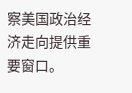察美国政治经济走向提供重要窗口。